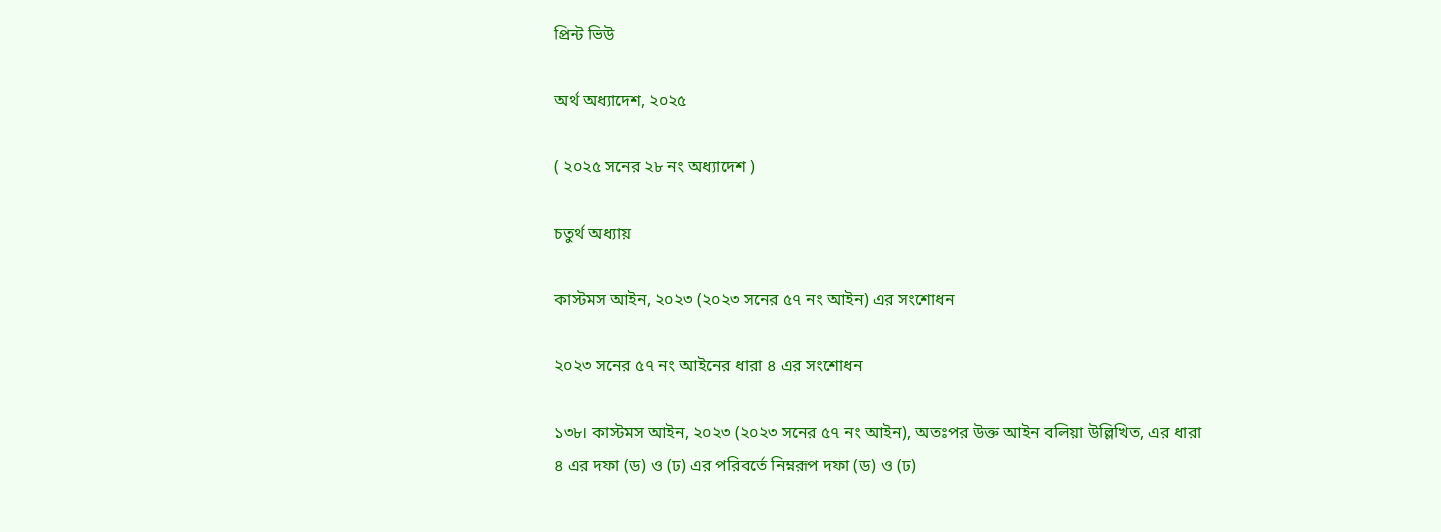প্রিন্ট ভিউ

অর্থ অধ্যাদেশ, ২০২৫

( ২০২৫ সনের ২৮ নং অধ্যাদেশ )

চতুর্থ অধ্যায়

কাস্টমস আইন, ২০২৩ (২০২৩ সনের ৫৭ নং আইন) এর সংশোধন

২০২৩ সনের ৫৭ নং আইনের ধারা ৪ এর সংশোধন

১৩৮। কাস্টমস আইন, ২০২৩ (২০২৩ সনের ৫৭ নং আইন), অতঃপর উক্ত আইন বলিয়া উল্লিখিত, এর ধারা ৪ এর দফা (ড) ও (ঢ) এর পরিবর্তে নিম্নরূপ দফা (ড) ও (ঢ)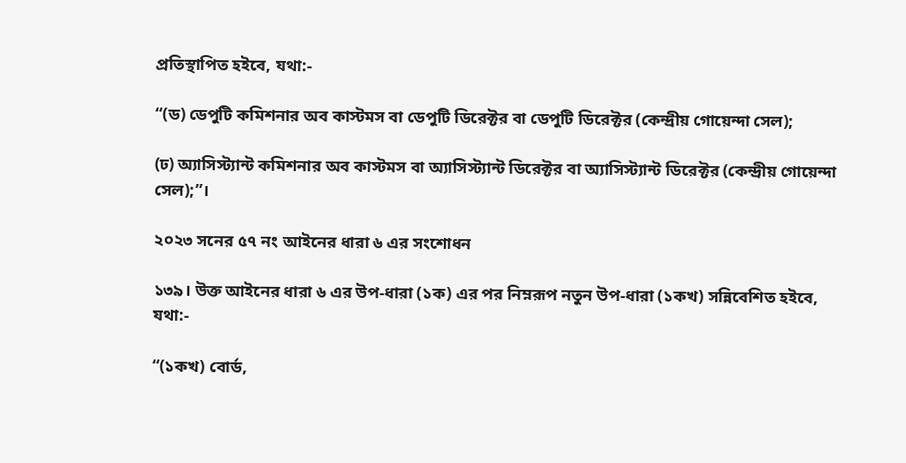প্রতিস্থাপিত হইবে, যথা:-

“(ড) ডেপুটি কমিশনার অব কাস্টমস বা ডেপুটি ডিরেক্টর বা ডেপুটি ডিরেক্টর (কেন্দ্রীয় গোয়েন্দা সেল);

(ঢ) অ্যাসিস্ট্যান্ট কমিশনার অব কাস্টমস বা অ্যাসিস্ট্যান্ট ডিরেক্টর বা অ্যাসিস্ট্যান্ট ডিরেক্টর (কেন্দ্রীয় গোয়েন্দা সেল);”।

২০২৩ সনের ৫৭ নং আইনের ধারা ৬ এর সংশোধন

১৩৯। উক্ত আইনের ধারা ৬ এর উপ-ধারা (১ক) এর পর নিম্নরূপ নতুন উপ-ধারা (১কখ) সন্নিবেশিত হইবে, যথা:-

“(১কখ) বোর্ড,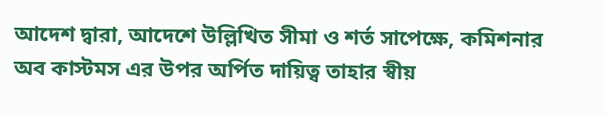আদেশ দ্বারা, আদেশে উল্লিখিত সীমা ও শর্ত সাপেক্ষে, কমিশনার অব কাস্টমস এর উপর অর্পিত দায়িত্ব তাহার স্বীয়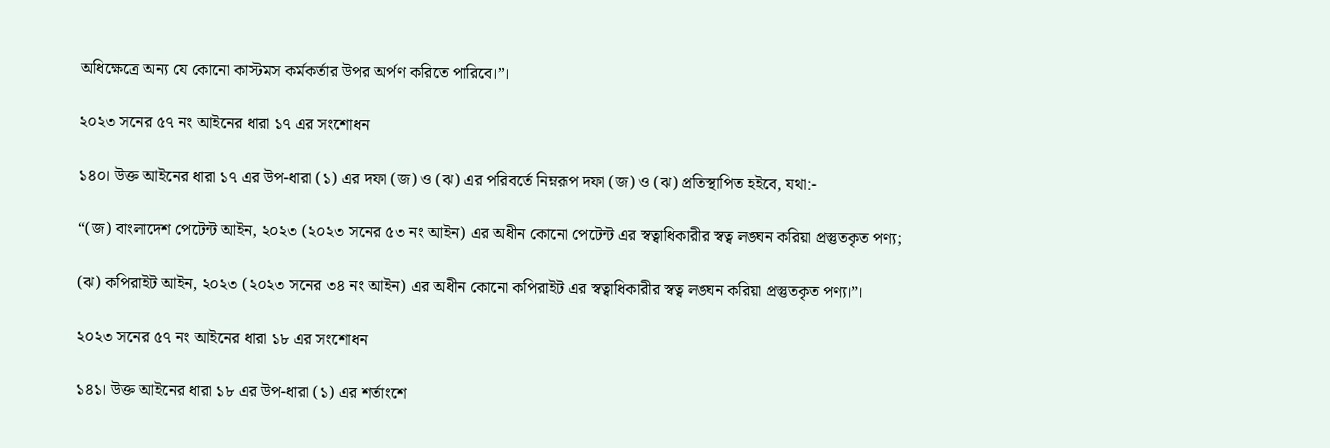অধিক্ষেত্রে অন্য যে কোনো কাস্টমস কর্মকর্তার উপর অর্পণ করিতে পারিবে।”।

২০২৩ সনের ৫৭ নং আইনের ধারা ১৭ এর সংশোধন

১৪০। উক্ত আইনের ধারা ১৭ এর উপ-ধারা (১) এর দফা (জ) ও (ঝ) এর পরিবর্তে নিম্নরূপ দফা (জ) ও (ঝ) প্রতিস্থাপিত হইবে, যথা:-

“(জ) বাংলাদেশ পেটেন্ট আইন, ২০২৩ (২০২৩ সনের ৫৩ নং আইন) এর অধীন কোনো পেটেন্ট এর স্বত্বাধিকারীর স্বত্ব লঙ্ঘন করিয়া প্রস্তুতকৃত পণ্য;

(ঝ) কপিরাইট আইন, ২০২৩ (২০২৩ সনের ৩৪ নং আইন) এর অধীন কোনো কপিরাইট এর স্বত্বাধিকারীর স্বত্ব লঙ্ঘন করিয়া প্রস্তুতকৃত পণ্য।”।

২০২৩ সনের ৫৭ নং আইনের ধারা ১৮ এর সংশোধন

১৪১। উক্ত আইনের ধারা ১৮ এর উপ-ধারা (১) এর শর্তাংশে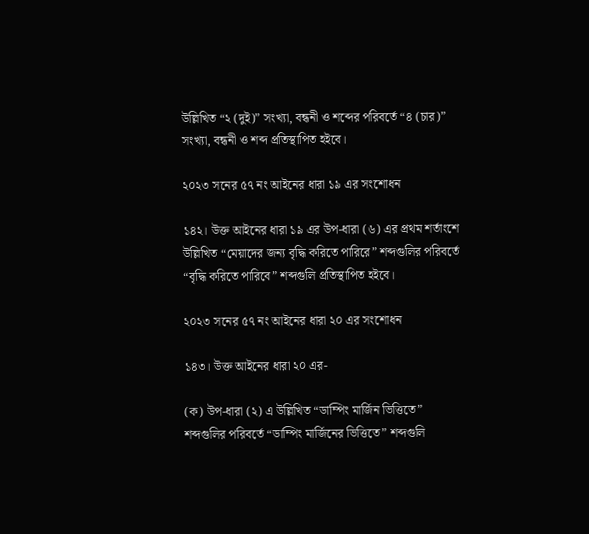উল্লিখিত “২ (দুই)” সংখ্যা, বন্ধনী ও শব্দের পরিবর্তে “৪ (চার)” সংখ্যা, বন্ধনী ও শব্দ প্রতিস্থাপিত হইবে।

২০২৩ সনের ৫৭ নং আইনের ধারা ১৯ এর সংশোধন

১৪২। উক্ত আইনের ধারা ১৯ এর উপ-ধারা (৬) এর প্রথম শর্তাংশে উল্লিখিত “মেয়াদের জন্য বৃদ্ধি করিতে পারিরে” শব্দগুলির পরিবর্তে “বৃদ্ধি করিতে পারিবে” শব্দগুলি প্রতিস্থাপিত হইবে।

২০২৩ সনের ৫৭ নং আইনের ধারা ২০ এর সংশোধন

১৪৩। উক্ত আইনের ধারা ২০ এর-

(ক) উপ-ধারা (২) এ উল্লিখিত “ডাম্পিং মার্জিন ভিত্তিতে” শব্দগুলির পরিবর্তে “ডাম্পিং মার্জিনের ভিত্তিতে” শব্দগুলি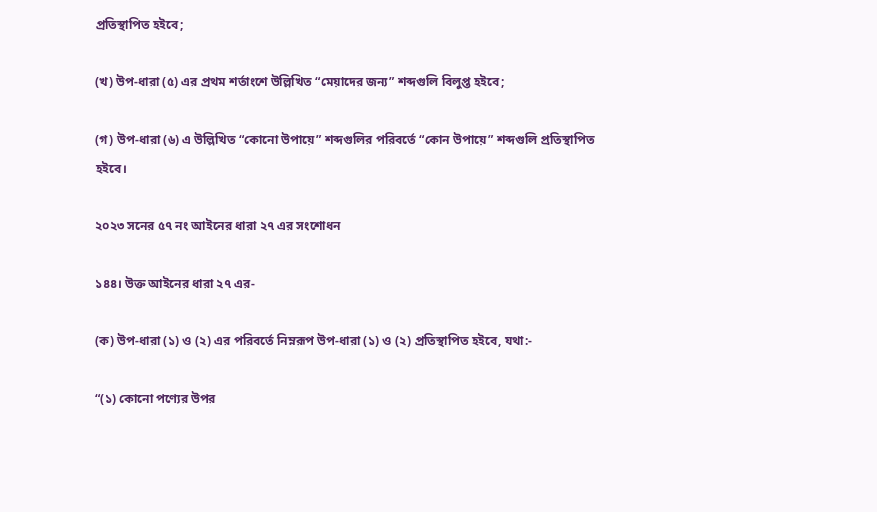প্রতিস্থাপিত হইবে;

(খ) উপ-ধারা (৫) এর প্রথম শর্তাংশে উল্লিখিত “মেয়াদের জন্য” শব্দগুলি বিলুপ্ত হইবে;

(গ) উপ-ধারা (৬) এ উল্লিখিত “কোনো উপায়ে” শব্দগুলির পরিবর্তে “কোন উপায়ে” শব্দগুলি প্রতিস্থাপিত হইবে।

২০২৩ সনের ৫৭ নং আইনের ধারা ২৭ এর সংশোধন

১৪৪। উক্ত আইনের ধারা ২৭ এর-

(ক) উপ-ধারা (১) ও (২) এর পরিবর্তে নিম্নরূপ উপ-ধারা (১) ও (২) প্রতিস্থাপিত হইবে, যথা:-

“(১) কোনো পণ্যের উপর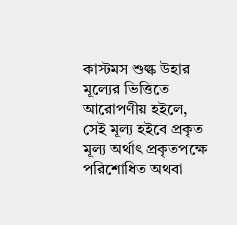কাস্টমস শুল্ক উহার মূল্যের ভিত্তিতে আরোপণীয় হইলে, সেই মূল্য হইবে প্রকৃত মূল্য অর্থাৎ প্রকৃতপক্ষে পরিশোধিত অথবা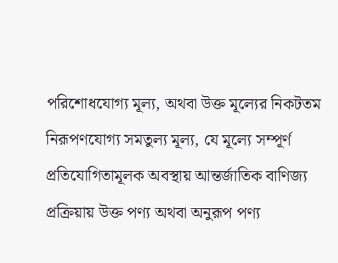পরিশোধযোগ্য মূল্য, অথবা উক্ত মূল্যের নিকটতম নিরূপণযোগ্য সমতুল্য মূল্য, যে মূল্যে সম্পূর্ণ প্রতিযোগিতামূলক অবস্থায় আন্তর্জাতিক বাণিজ্য প্রক্রিয়ায় উক্ত পণ্য অথবা অনুরূপ পণ্য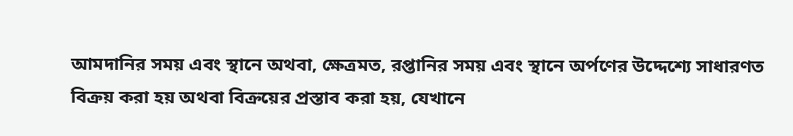আমদানির সময় এবং স্থানে অথবা, ক্ষেত্রমত, রপ্তানির সময় এবং স্থানে অর্পণের উদ্দেশ্যে সাধারণত বিক্রয় করা হয় অথবা বিক্রয়ের প্রস্তাব করা হয়, যেখানে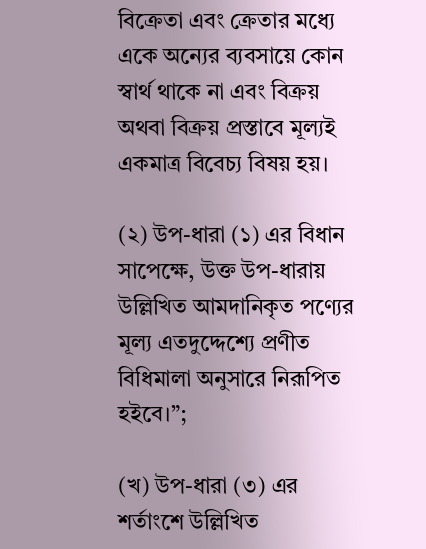বিক্রেতা এবং ক্রেতার মধ্যে একে অন্যের ব্যবসায়ে কোন স্বার্থ থাকে না এবং বিক্রয় অথবা বিক্রয় প্রস্তাবে মূল্যই একমাত্র বিবেচ্য বিষয় হয়।

(২) উপ-ধারা (১) এর বিধান সাপেক্ষে, উক্ত উপ-ধারায় উল্লিখিত আমদানিকৃত পণ্যের মূল্য এতদুদ্দেশ্যে প্রণীত বিধিমালা অনুসারে নিরূপিত হইবে।”;

(খ) উপ-ধারা (৩) এর শর্তাংশে উল্লিখিত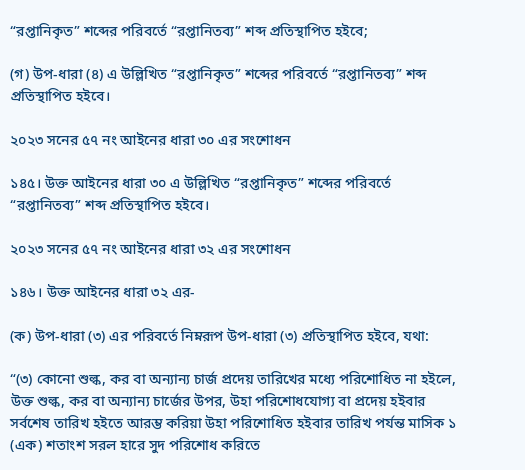“রপ্তানিকৃত” শব্দের পরিবর্তে “রপ্তানিতব্য” শব্দ প্রতিস্থাপিত হইবে;

(গ) উপ-ধারা (৪) এ উল্লিখিত “রপ্তানিকৃত” শব্দের পরিবর্তে “রপ্তানিতব্য” শব্দ প্রতিস্থাপিত হইবে।

২০২৩ সনের ৫৭ নং আইনের ধারা ৩০ এর সংশোধন

১৪৫। উক্ত আইনের ধারা ৩০ এ উল্লিখিত “রপ্তানিকৃত” শব্দের পরিবর্তে “রপ্তানিতব্য” শব্দ প্রতিস্থাপিত হইবে।

২০২৩ সনের ৫৭ নং আইনের ধারা ৩২ এর সংশোধন

১৪৬। উক্ত আইনের ধারা ৩২ এর-

(ক) উপ-ধারা (৩) এর পরিবর্তে নিম্নরূপ উপ-ধারা (৩) প্রতিস্থাপিত হইবে, যথা:

“(৩) কোনো শুল্ক, কর বা অন্যান্য চার্জ প্রদেয় তারিখের মধ্যে পরিশোধিত না হইলে, উক্ত শুল্ক, কর বা অন্যান্য চার্জের উপর, উহা পরিশোধযোগ্য বা প্রদেয় হইবার সর্বশেষ তারিখ হইতে আরম্ভ করিয়া উহা পরিশোধিত হইবার তারিখ পর্যন্ত মাসিক ১ (এক) শতাংশ সরল হারে সুদ পরিশোধ করিতে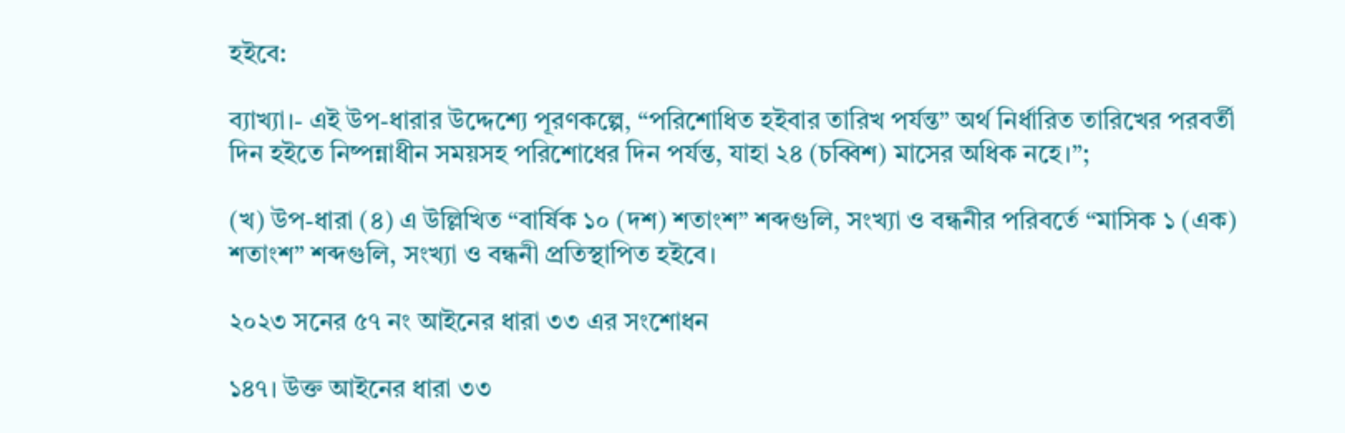হইবে:

ব্যাখ্যা।- এই উপ-ধারার উদ্দেশ্যে পূরণকল্পে, “পরিশোধিত হইবার তারিখ পর্যন্ত” অর্থ নির্ধারিত তারিখের পরবর্তী দিন হইতে নিষ্পন্নাধীন সময়সহ পরিশোধের দিন পর্যন্ত, যাহা ২৪ (চব্বিশ) মাসের অধিক নহে।”;

(খ) উপ-ধারা (৪) এ উল্লিখিত “বার্ষিক ১০ (দশ) শতাংশ” শব্দগুলি, সংখ্যা ও বন্ধনীর পরিবর্তে “মাসিক ১ (এক) শতাংশ” শব্দগুলি, সংখ্যা ও বন্ধনী প্রতিস্থাপিত হইবে।

২০২৩ সনের ৫৭ নং আইনের ধারা ৩৩ এর সংশোধন

১৪৭। উক্ত আইনের ধারা ৩৩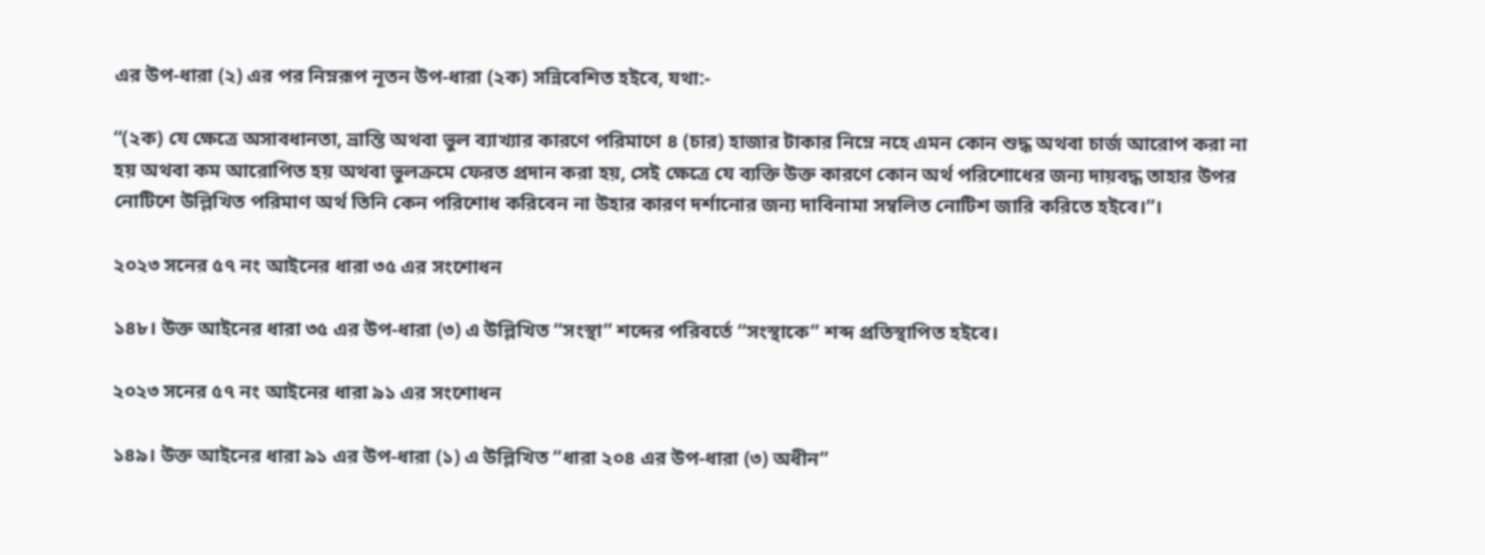এর উপ-ধারা (২) এর পর নিম্নরূপ নূতন উপ-ধারা (২ক) সন্নিবেশিত হইবে, যথা:-

“(২ক) যে ক্ষেত্রে অসাবধানতা, ভ্রান্তি অথবা ভুল ব্যাখ্যার কারণে পরিমাণে ৪ (চার) হাজার টাকার নিম্নে নহে এমন কোন শুদ্ধ অথবা চার্জ আরোপ করা না হয় অথবা কম আরোপিত হয় অথবা ভুলক্রমে ফেরত প্রদান করা হয়, সেই ক্ষেত্রে যে ব্যক্তি উক্ত কারণে কোন অর্থ পরিশোধের জন্য দায়বদ্ধ তাহার উপর নোটিশে উল্লিখিত পরিমাণ অর্থ তিনি কেন পরিশোধ করিবেন না উহার কারণ দর্শানোর জন্য দাবিনামা সম্বলিত নোটিশ জারি করিতে হইবে।”।

২০২৩ সনের ৫৭ নং আইনের ধারা ৩৫ এর সংশোধন

১৪৮। উক্ত আইনের ধারা ৩৫ এর উপ-ধারা (৩) এ উল্লিখিত “সংস্থা” শব্দের পরিবর্তে “সংস্থাকে” শব্দ প্রতিস্থাপিত হইবে।

২০২৩ সনের ৫৭ নং আইনের ধারা ৯১ এর সংশোধন

১৪৯। উক্ত আইনের ধারা ৯১ এর উপ-ধারা (১) এ উল্লিখিত “ধারা ২০৪ এর উপ-ধারা (৩) অধীন”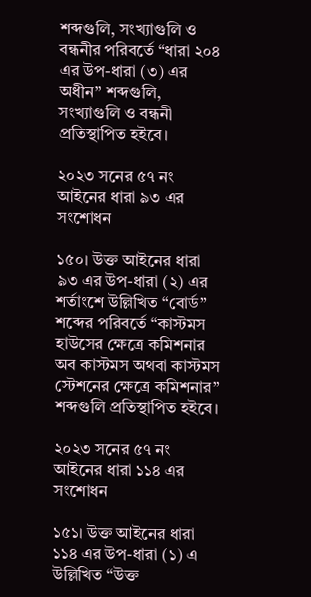শব্দগুলি, সংখ্যাগুলি ও বন্ধনীর পরিবর্তে “ধারা ২০৪ এর উপ-ধারা (৩) এর অধীন” শব্দগুলি, সংখ্যাগুলি ও বন্ধনী প্রতিস্থাপিত হইবে।

২০২৩ সনের ৫৭ নং আইনের ধারা ৯৩ এর সংশোধন

১৫০। উক্ত আইনের ধারা ৯৩ এর উপ-ধারা (২) এর শর্তাংশে উল্লিখিত “বোর্ড” শব্দের পরিবর্তে “কাস্টমস হাউসের ক্ষেত্রে কমিশনার অব কাস্টমস অথবা কাস্টমস স্টেশনের ক্ষেত্রে কমিশনার” শব্দগুলি প্রতিস্থাপিত হইবে।

২০২৩ সনের ৫৭ নং আইনের ধারা ১১৪ এর সংশোধন

১৫১। উক্ত আইনের ধারা ১১৪ এর উপ-ধারা (১) এ উল্লিখিত “উক্ত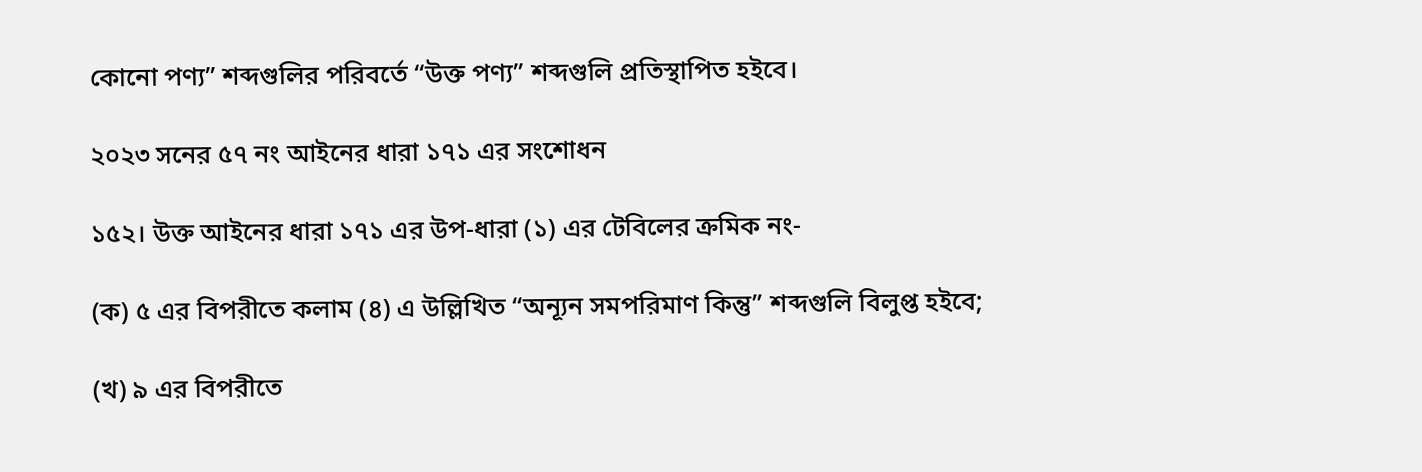কোনো পণ্য” শব্দগুলির পরিবর্তে “উক্ত পণ্য” শব্দগুলি প্রতিস্থাপিত হইবে।

২০২৩ সনের ৫৭ নং আইনের ধারা ১৭১ এর সংশোধন

১৫২। উক্ত আইনের ধারা ১৭১ এর উপ-ধারা (১) এর টেবিলের ক্রমিক নং-

(ক) ৫ এর বিপরীতে কলাম (৪) এ উল্লিখিত “অন্যূন সমপরিমাণ কিন্তু” শব্দগুলি বিলুপ্ত হইবে;

(খ) ৯ এর বিপরীতে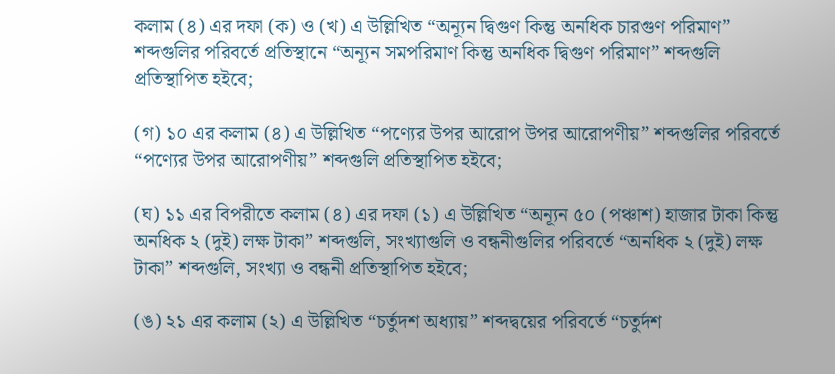কলাম (৪) এর দফা (ক) ও (খ) এ উল্লিখিত “অন্যূন দ্বিগুণ কিন্তু অনধিক চারগুণ পরিমাণ” শব্দগুলির পরিবর্তে প্রতিস্থানে “অন্যূন সমপরিমাণ কিন্তু অনধিক দ্বিগুণ পরিমাণ” শব্দগুলি প্রতিস্থাপিত হইবে;

(গ) ১০ এর কলাম (৪) এ উল্লিখিত “পণ্যের উপর আরোপ উপর আরোপণীয়” শব্দগুলির পরিবর্তে “পণ্যের উপর আরোপণীয়” শব্দগুলি প্রতিস্থাপিত হইবে;

(ঘ) ১১ এর বিপরীতে কলাম (৪) এর দফা (১) এ উল্লিখিত “অন্যূন ৫০ (পঞ্চাশ) হাজার টাকা কিন্তু অনধিক ২ (দুই) লক্ষ টাকা” শব্দগুলি, সংখ্যাগুলি ও বন্ধনীগুলির পরিবর্তে “অনধিক ২ (দুই) লক্ষ টাকা” শব্দগুলি, সংখ্যা ও বন্ধনী প্রতিস্থাপিত হইবে;

(ঙ) ২১ এর কলাম (২) এ উল্লিখিত “চর্তুদশ অধ্যায়” শব্দদ্বয়ের পরিবর্তে “চতুর্দশ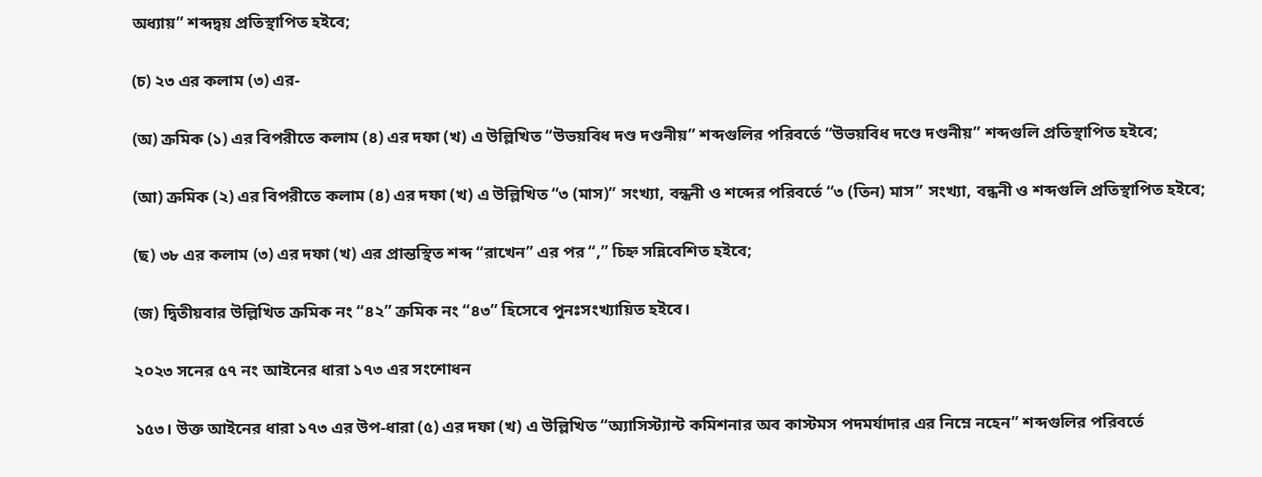অধ্যায়” শব্দদ্বয় প্রতিস্থাপিত হইবে;

(চ) ২৩ এর কলাম (৩) এর-

(অ) ক্রমিক (১) এর বিপরীতে কলাম (৪) এর দফা (খ) এ উল্লিখিত “উভয়বিধ দণ্ড দণ্ডনীয়” শব্দগুলির পরিবর্তে “উভয়বিধ দণ্ডে দণ্ডনীয়” শব্দগুলি প্রতিস্থাপিত হইবে;

(আ) ক্রমিক (২) এর বিপরীতে কলাম (৪) এর দফা (খ) এ উল্লিখিত “৩ (মাস)” সংখ্যা, বন্ধনী ও শব্দের পরিবর্তে “৩ (তিন) মাস” সংখ্যা, বন্ধনী ও শব্দগুলি প্রতিস্থাপিত হইবে;

(ছ) ৩৮ এর কলাম (৩) এর দফা (খ) এর প্রান্তস্থিত শব্দ “রাখেন” এর পর “,” চিহ্ন সন্নিবেশিত হইবে;

(জ) দ্বিতীয়বার উল্লিখিত ক্রমিক নং “৪২” ক্রমিক নং “৪৩” হিসেবে পুনঃসংখ্যায়িত হইবে।

২০২৩ সনের ৫৭ নং আইনের ধারা ১৭৩ এর সংশোধন

১৫৩। উক্ত আইনের ধারা ১৭৩ এর উপ-ধারা (৫) এর দফা (খ) এ উল্লিখিত “অ্যাসিস্ট্যান্ট কমিশনার অব কাস্টমস পদমর্যাদার এর নিম্নে নহেন” শব্দগুলির পরিবর্তে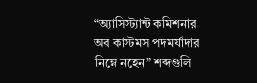“অ্যাসিস্ট্যান্ট কমিশনার অব কাস্টমস পদমর্যাদার নিম্নে নহেন” শব্দগুলি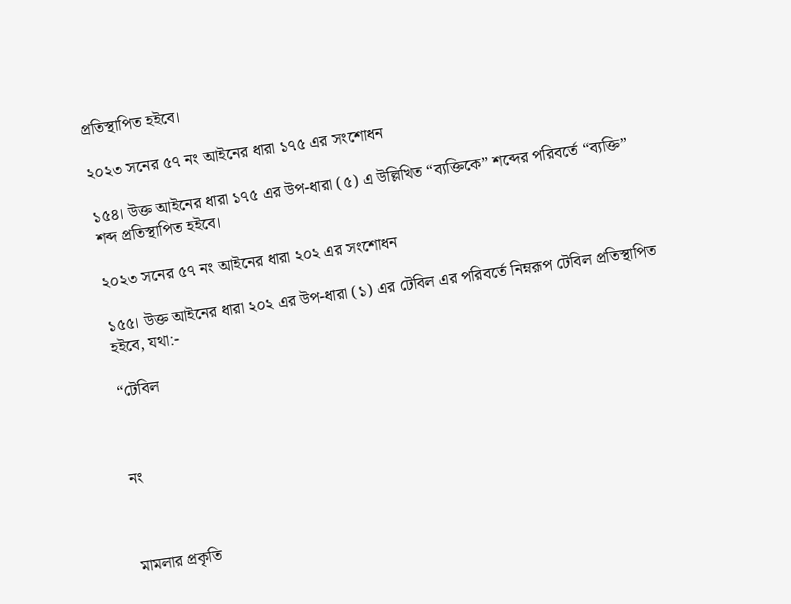প্রতিস্থাপিত হইবে।

২০২৩ সনের ৫৭ নং আইনের ধারা ১৭৫ এর সংশোধন

১৫৪। উক্ত আইনের ধারা ১৭৫ এর উপ-ধারা (৫) এ উল্লিখিত “ব্যক্তিকে” শব্দের পরিবর্তে “ব্যক্তি” শব্দ প্রতিস্থাপিত হইবে।

২০২৩ সনের ৫৭ নং আইনের ধারা ২০২ এর সংশোধন

১৫৫। উক্ত আইনের ধারা ২০২ এর উপ-ধারা (১) এর টেবিল এর পরিবর্তে নিম্নরূপ টেবিল প্রতিস্থাপিত হইবে, যথা:-

“টেবিল



নং



মামলার প্রকৃতি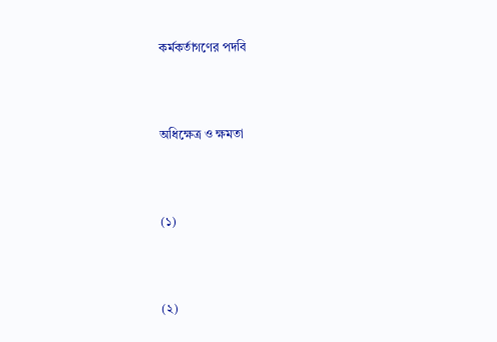কর্মকর্তাগণের পদবি



অধিক্ষেত্র ও ক্ষমতা



(১)



(২)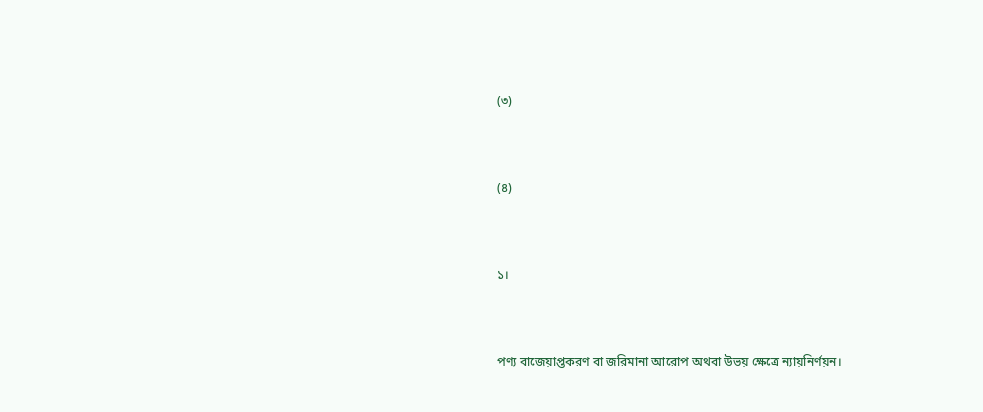(৩)



(৪)



১।



পণ্য বাজেয়াপ্তকরণ বা জরিমানা আরোপ অথবা উভয় ক্ষেত্রে ন্যায়নির্ণয়ন।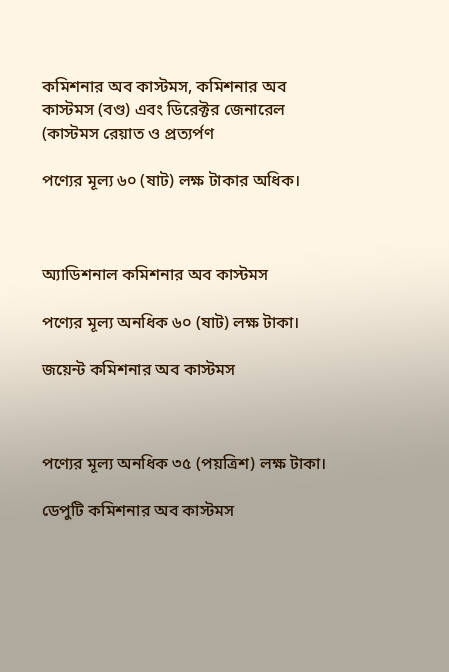কমিশনার অব কাস্টমস, কমিশনার অব কাস্টমস (বণ্ড) এবং ডিরেক্টর জেনারেল (কাস্টমস রেয়াত ও প্রত্যর্পণ

পণ্যের মূল্য ৬০ (ষাট) লক্ষ টাকার অধিক।



অ্যাডিশনাল কমিশনার অব কাস্টমস

পণ্যের মূল্য অনধিক ৬০ (ষাট) লক্ষ টাকা।

জয়েন্ট কমিশনার অব কাস্টমস



পণ্যের মূল্য অনধিক ৩৫ (পয়ত্রিশ) লক্ষ টাকা।

ডেপুটি কমিশনার অব কাস্টমস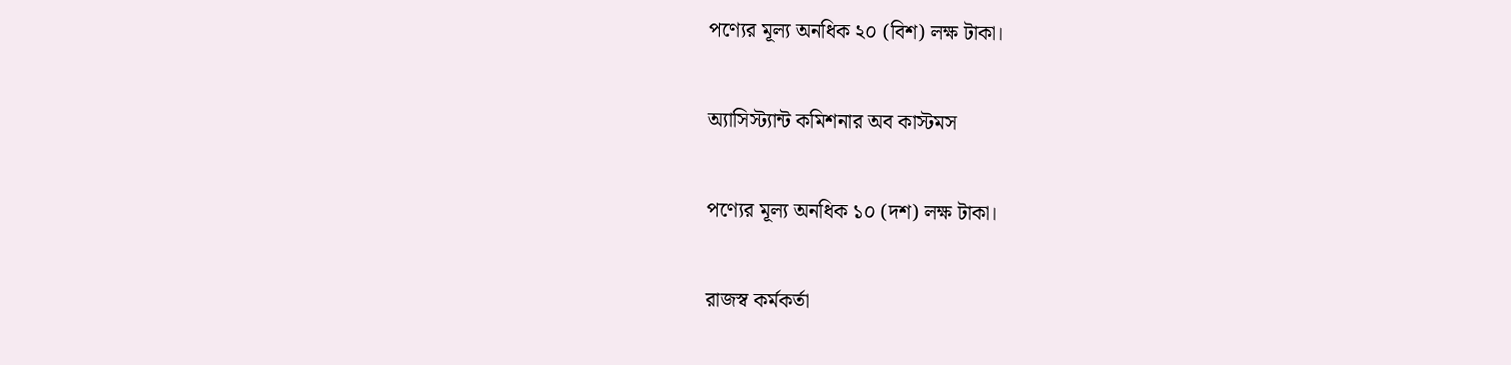পণ্যের মূল্য অনধিক ২০ (বিশ) লক্ষ টাকা।

অ্যাসিস্ট্যান্ট কমিশনার অব কাস্টমস

পণ্যের মূল্য অনধিক ১০ (দশ) লক্ষ টাকা।

রাজস্ব কর্মকর্তা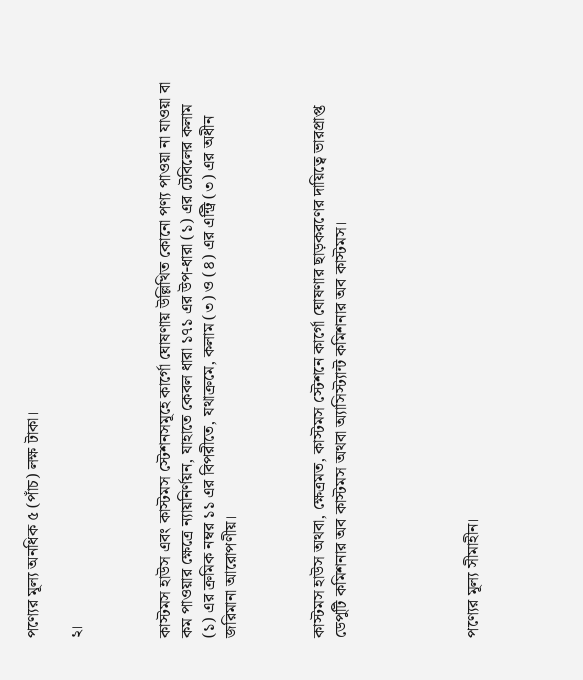পণ্যের মূল্য অনধিক ৫ (পাঁচ) লক্ষ টাকা।

২।



কাস্টমস হাউস এবং কাস্টমস স্টেশনসমূহে কার্গো ঘোষণায় উল্লিখিত কোনো পণ্য পাওয়া না যাওয়া বা কম পাওয়ার ক্ষেত্রে ন্যায়নির্ণয়ন, যাহাতে কেবল ধারা ১৭১ এর উপ-ধারা (১) এর টেবিলের কলাম (১) এর ক্রমিক নম্বর ১১ এর বিপরীতে, যথাক্রমে, কলাম (৩) ও (৪) এর এন্ট্রি (৩) এর অধীন জরিমানা আরোপণীয়।



কাস্টমস হাউস অথবা, ক্ষেত্রমত, কাস্টমস স্টেশনে কার্গো ঘোষণার ছাড়করণের দায়িত্বে ভারপ্রাপ্ত ডেপুটি কমিশনার অব কাস্টমস অথবা অ্যাসিস্ট্যান্ট কমিশনার অব কাস্টমস।





পণ্যের মূল্য সীমাহীন।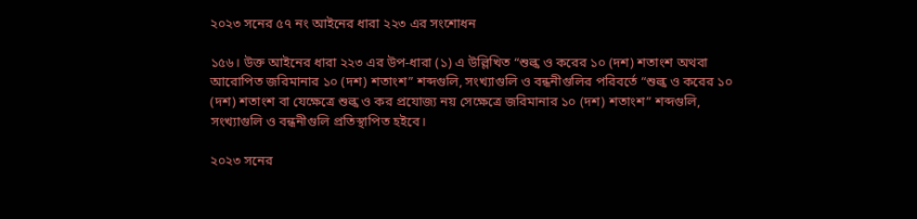২০২৩ সনের ৫৭ নং আইনের ধারা ২২৩ এর সংশোধন

১৫৬। উক্ত আইনের ধারা ২২৩ এর উপ-ধারা (১) এ উল্লিখিত “শুল্ক ও করের ১০ (দশ) শতাংশ অথবা আরোপিত জরিমানার ১০ (দশ) শতাংশ” শব্দগুলি, সংখ্যাগুলি ও বন্ধনীগুলির পরিবর্তে “শুল্ক ও করের ১০ (দশ) শতাংশ বা যেক্ষেত্রে শুল্ক ও কর প্রযোজ্য নয় সেক্ষেত্রে জরিমানার ১০ (দশ) শতাংশ” শব্দগুলি, সংখ্যাগুলি ও বন্ধনীগুলি প্রতিস্থাপিত হইবে।

২০২৩ সনের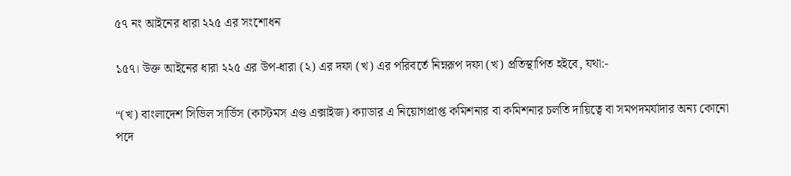৫৭ নং আইনের ধারা ২২৫ এর সংশোধন

১৫৭। উক্ত আইনের ধারা ২২৫ এর উপ-ধারা (২) এর দফা (খ) এর পরিবর্তে নিম্নরূপ দফা (খ) প্রতিস্থাপিত হইবে, যথা:-

“(খ) বাংলাদেশ সিভিল সার্ভিস (কাস্টমস এণ্ড এক্সাইজ) ক্যাডার এ নিয়োগপ্রাপ্ত কমিশনার বা কমিশনার চলতি দায়িত্বে বা সমপদমর্যাদার অন্য কোনো পদে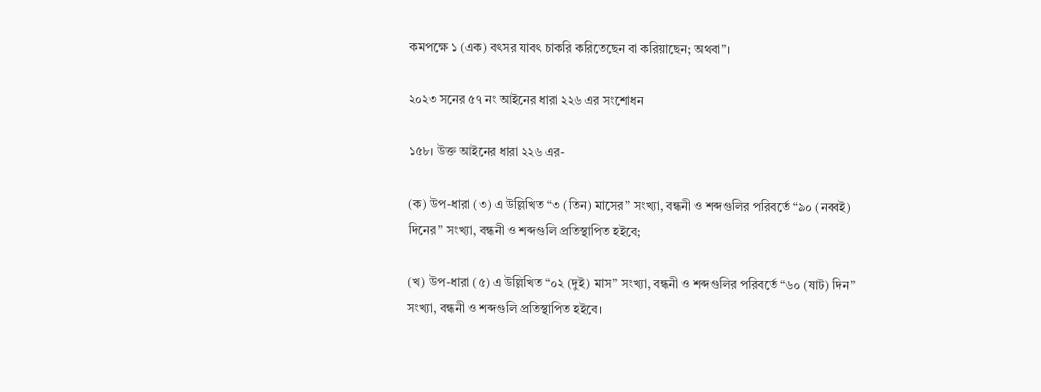কমপক্ষে ১ (এক) বৎসর যাবৎ চাকরি করিতেছেন বা করিয়াছেন; অথবা”।

২০২৩ সনের ৫৭ নং আইনের ধারা ২২৬ এর সংশোধন

১৫৮। উক্ত আইনের ধারা ২২৬ এর-

(ক) উপ-ধারা (৩) এ উল্লিখিত “৩ (তিন) মাসের” সংখ্যা, বন্ধনী ও শব্দগুলির পরিবর্তে “৯০ (নব্বই) দিনের” সংখ্যা, বন্ধনী ও শব্দগুলি প্রতিস্থাপিত হইবে;

(খ) উপ-ধারা (৫) এ উল্লিখিত “০২ (দুই) মাস” সংখ্যা, বন্ধনী ও শব্দগুলির পরিবর্তে “৬০ (ষাট) দিন” সংখ্যা, বন্ধনী ও শব্দগুলি প্রতিস্থাপিত হইবে।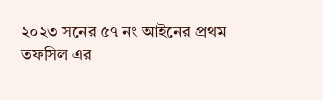২০২৩ সনের ৫৭ নং আইনের প্রথম তফসিল এর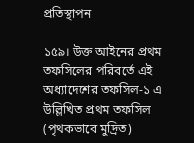প্রতিস্থাপন

১৫৯। উক্ত আইনের প্রথম তফসিলের পরিবর্তে এই অধ্যাদেশের তফসিল-১ এ উল্লিখিত প্রথম তফসিল (পৃথকভাবে মুদ্রিত)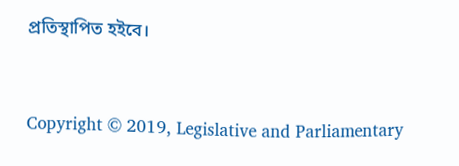প্রতিস্থাপিত হইবে।


Copyright © 2019, Legislative and Parliamentary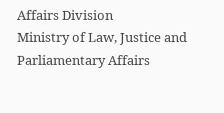Affairs Division
Ministry of Law, Justice and Parliamentary Affairs